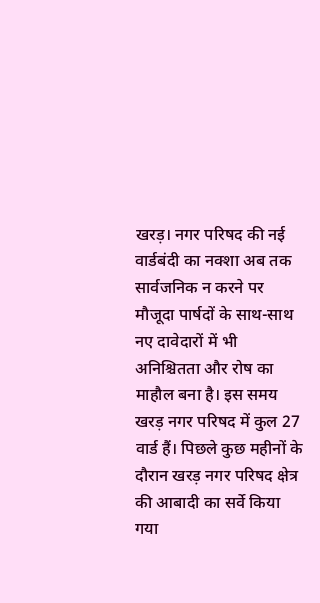खरड़। नगर परिषद की नई वार्डबंदी का नक्शा अब तक सार्वजनिक न करने पर मौजूदा पार्षदों के साथ-साथ नए दावेदारों में भी अनिश्चितता और रोष का माहौल बना है। इस समय खरड़ नगर परिषद में कुल 27 वार्ड हैं। पिछले कुछ महीनों के दौरान खरड़ नगर परिषद क्षेत्र की आबादी का सर्वे किया गया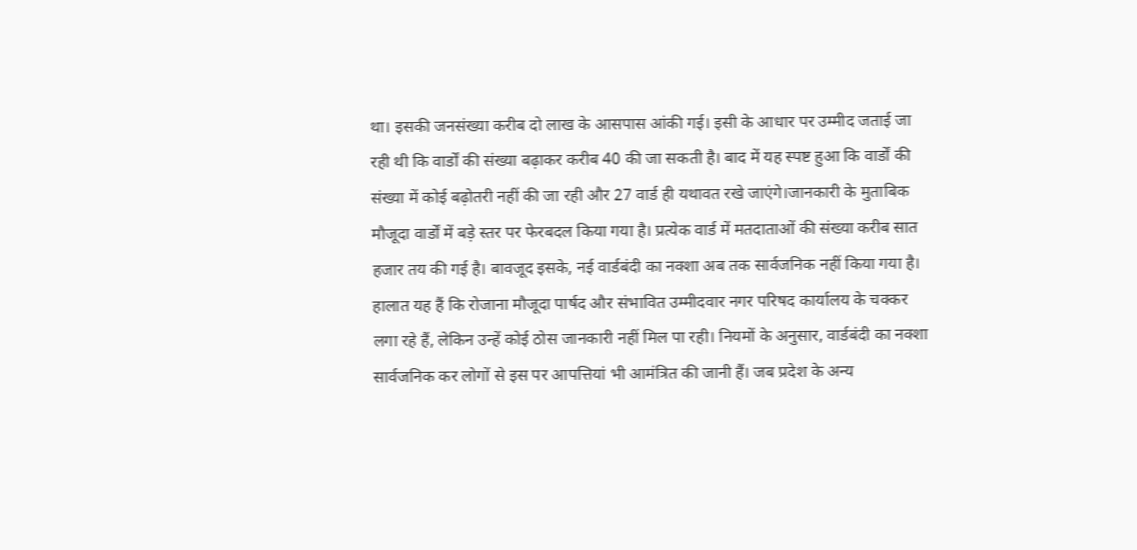था। इसकी जनसंख्या करीब दो लाख के आसपास आंकी गई। इसी के आधार पर उम्मीद जताई जा रही थी कि वार्डों की संख्या बढ़ाकर करीब 40 की जा सकती है। बाद में यह स्पष्ट हुआ कि वार्डों की संख्या में कोई बढ़ोतरी नहीं की जा रही और 27 वार्ड ही यथावत रखे जाएंगे।जानकारी के मुताबिक मौजूदा वार्डों में बड़े स्तर पर फेरबदल किया गया है। प्रत्येक वार्ड में मतदाताओं की संख्या करीब सात हजार तय की गई है। बावजूद इसके, नई वार्डबंदी का नक्शा अब तक सार्वजनिक नहीं किया गया है। हालात यह हैं कि रोजाना मौजूदा पार्षद और संभावित उम्मीदवार नगर परिषद कार्यालय के चक्कर लगा रहे हैं, लेकिन उन्हें कोई ठोस जानकारी नहीं मिल पा रही। नियमों के अनुसार, वार्डबंदी का नक्शा सार्वजनिक कर लोगों से इस पर आपत्तियां भी आमंत्रित की जानी हैं। जब प्रदेश के अन्य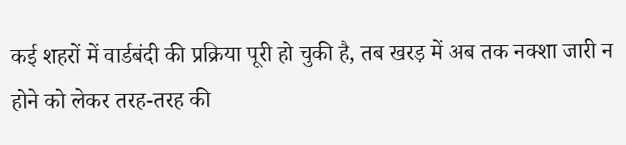कई शहरों में वार्डबंदी की प्रक्रिया पूरी हो चुकी है, तब खरड़ में अब तक नक्शा जारी न होने को लेकर तरह-तरह की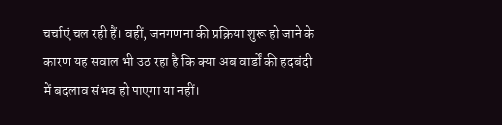चर्चाएं चल रही हैं। वहीं, जनगणना की प्रक्रिया शुरू हो जाने के कारण यह सवाल भी उठ रहा है कि क्या अब वार्डों की हदबंदी में बदलाव संभव हो पाएगा या नहीं।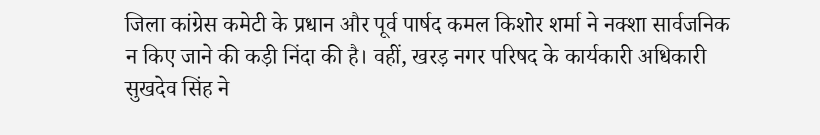जिला कांग्रेस कमेटी के प्रधान और पूर्व पार्षद कमल किशोर शर्मा ने नक्शा सार्वजनिक न किए जाने की कड़ी निंदा की है। वहीं, खरड़ नगर परिषद के कार्यकारी अधिकारी सुखदेव सिंह ने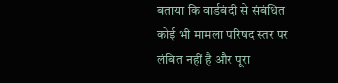बताया कि वार्डबंदी से संबंधित कोई भी मामला परिषद स्तर पर लंबित नहीं है और पूरा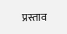प्रस्ताव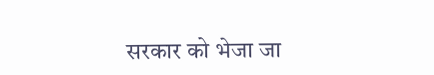सरकार को भेजा जा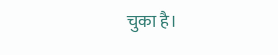चुका है।